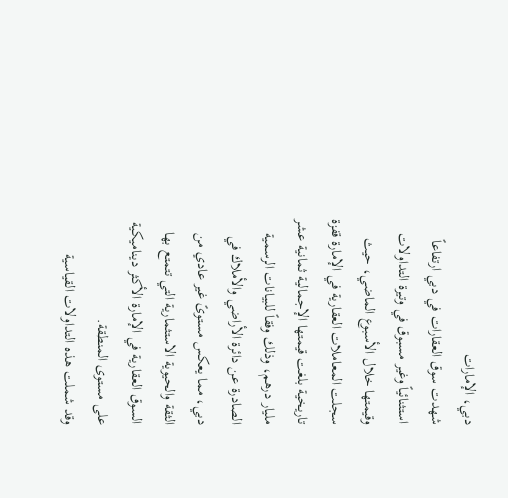دبي، الإمارات
شهدت سوق العقارات في دبي ارتفاعاً استثنائياً وغير مسبوق في وتيرة التداولات وقيمتها خلال الأسبوع الماضي، حيث سجلت المعاملات العقارية في الإمارة قفزة تاريخية بلغت قيمتها الإجمالية ثمانية عشر مليار درهم، وذلك وفقاً للبيانات الرسمية الصادرة عن دائرة الأراضي والأملاك في دبي، مما يعكس مستوىً غير عادي من الثقة والحيوية الاستثمارية التي تتمتع بها السوق العقارية في الإمارة الأكثر ديناميكية على مستوى المنطقة.
وقد شملت هذه التداولات القياسية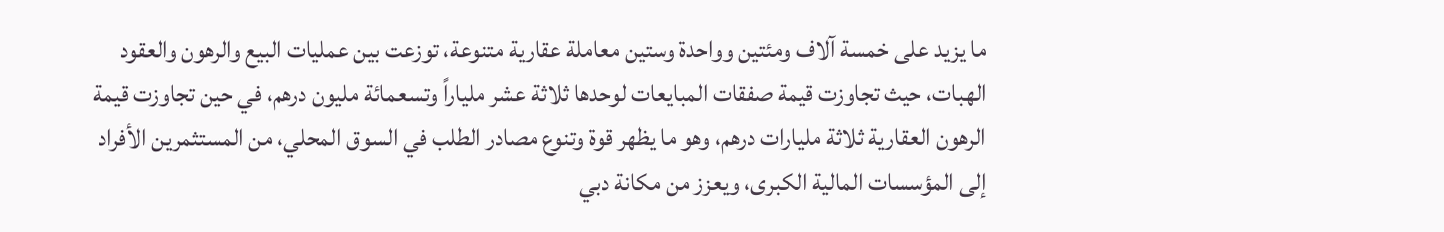ما يزيد على خمسة آلاف ومئتين وواحدة وستين معاملة عقارية متنوعة، توزعت بين عمليات البيع والرهون والعقود الهبات، حيث تجاوزت قيمة صفقات المبايعات لوحدها ثلاثة عشر ملياراً وتسعمائة مليون درهم، في حين تجاوزت قيمة الرهون العقارية ثلاثة مليارات درهم، وهو ما يظهر قوة وتنوع مصادر الطلب في السوق المحلي، من المستثمرين الأفراد إلى المؤسسات المالية الكبرى، ويعزز من مكانة دبي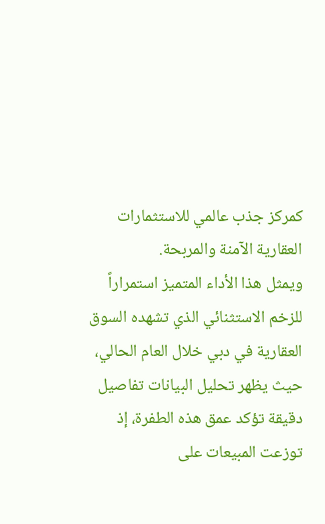كمركز جذب عالمي للاستثمارات العقارية الآمنة والمربحة.
ويمثل هذا الأداء المتميز استمراراً للزخم الاستثنائي الذي تشهده السوق العقارية في دبي خلال العام الحالي، حيث يظهر تحليل البيانات تفاصيل دقيقة تؤكد عمق هذه الطفرة، إذ توزعت المبيعات على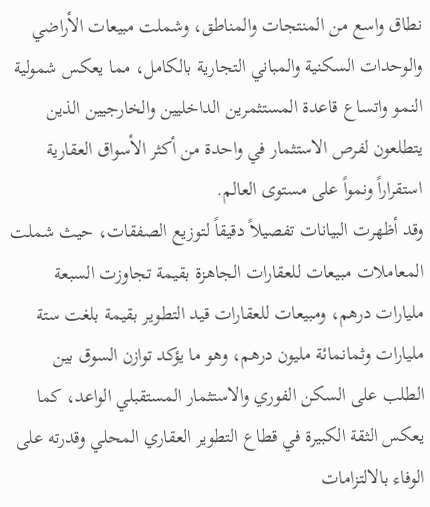نطاق واسع من المنتجات والمناطق، وشملت مبيعات الأراضي والوحدات السكنية والمباني التجارية بالكامل، مما يعكس شمولية النمو واتساع قاعدة المستثمرين الداخليين والخارجيين الذين يتطلعون لفرص الاستثمار في واحدة من أكثر الأسواق العقارية استقراراً ونمواً على مستوى العالم.
وقد أظهرت البيانات تفصيلاً دقيقاً لتوزيع الصفقات، حيث شملت المعاملات مبيعات للعقارات الجاهزة بقيمة تجاوزت السبعة مليارات درهم، ومبيعات للعقارات قيد التطوير بقيمة بلغت ستة مليارات وثمانمائة مليون درهم، وهو ما يؤكد توازن السوق بين الطلب على السكن الفوري والاستثمار المستقبلي الواعد، كما يعكس الثقة الكبيرة في قطاع التطوير العقاري المحلي وقدرته على الوفاء بالالتزامات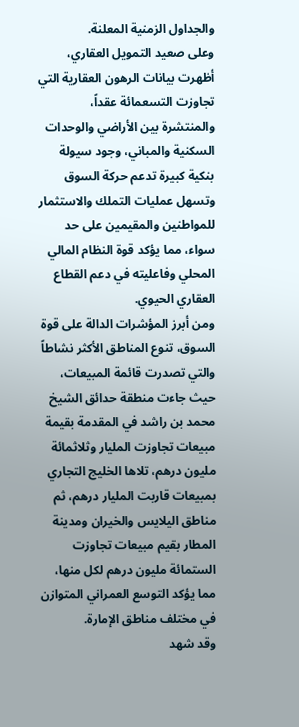والجداول الزمنية المعلنة.
وعلى صعيد التمويل العقاري، أظهرت بيانات الرهون العقارية التي تجاوزت التسعمائة عقداً، والمنتشرة بين الأراضي والوحدات السكنية والمباني، وجود سيولة بنكية كبيرة تدعم حركة السوق وتسهل عمليات التملك والاستثمار للمواطنين والمقيمين على حد سواء، مما يؤكد قوة النظام المالي المحلي وفاعليته في دعم القطاع العقاري الحيوي.
ومن أبرز المؤشرات الدالة على قوة السوق، تنوع المناطق الأكثر نشاطاً والتي تصدرت قائمة المبيعات، حيث جاءت منطقة حدائق الشيخ محمد بن راشد في المقدمة بقيمة مبيعات تجاوزت المليار وثلاثمائة مليون درهم، تلاها الخليج التجاري بمبيعات قاربت المليار درهم، ثم مناطق اليلايس والخيران ومدينة المطار بقيم مبيعات تجاوزت الستمائة مليون درهم لكل منها، مما يؤكد التوسع العمراني المتوازن في مختلف مناطق الإمارة.
وقد شهد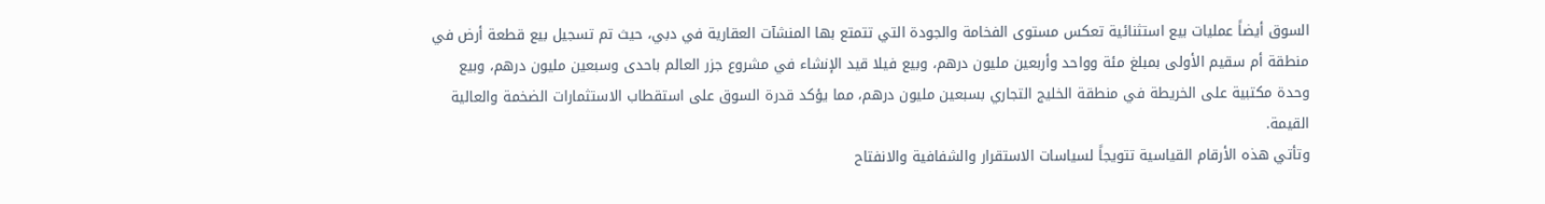السوق أيضاً عمليات بيع استثنائية تعكس مستوى الفخامة والجودة التي تتمتع بها المنشآت العقارية في دبي، حيث تم تسجيل بيع قطعة أرض في منطقة أم سقيم الأولى بمبلغ مئة وواحد وأربعين مليون درهم، وبيع فيلا قيد الإنشاء في مشروع جزر العالم باحدى وسبعين مليون درهم، وبيع وحدة مكتبية على الخريطة في منطقة الخليج التجاري بسبعين مليون درهم، مما يؤكد قدرة السوق على استقطاب الاستثمارات الضخمة والعالية القيمة.
وتأتي هذه الأرقام القياسية تتويجاً لسياسات الاستقرار والشفافية والانفتاح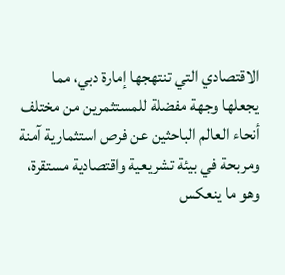الاقتصادي التي تنتهجها إمارة دبي، مما يجعلها وجهة مفضلة للمستثمرين من مختلف أنحاء العالم الباحثين عن فرص استثمارية آمنة ومربحة في بيئة تشريعية واقتصادية مستقرة، وهو ما ينعكس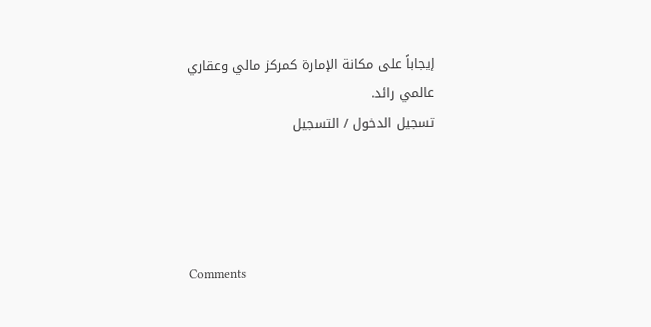إيجاباً على مكانة الإمارة كمركز مالي وعقاري عالمي رائد.
تسجيل الدخول / التسجيل




Comments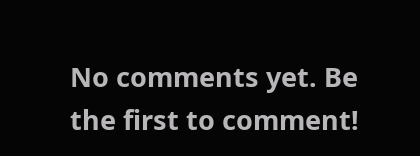No comments yet. Be the first to comment!